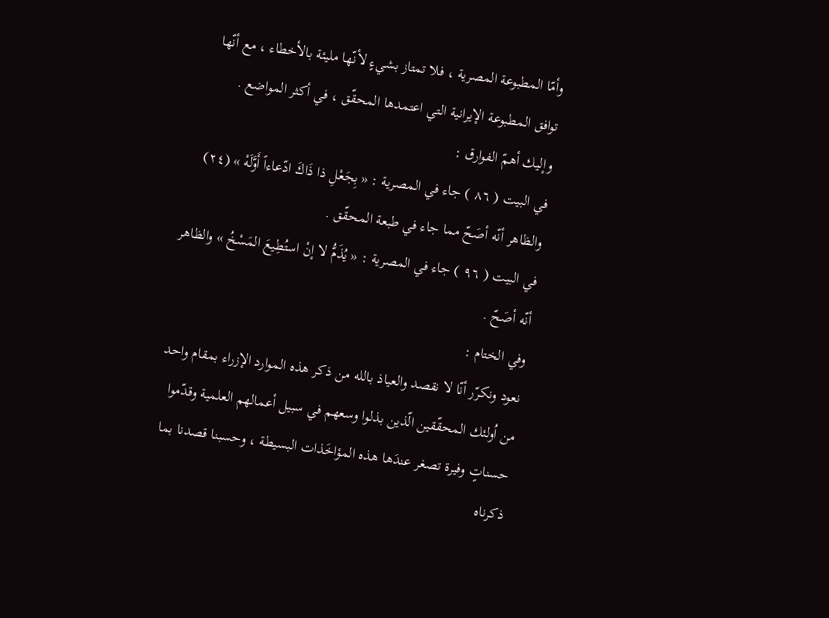وأمّا المطبوعة المصرية ، فلا تمتاز بشيءٍ لأنّها مليئة بالأخطاء ، مع أنّها توافق المطبوعة الإيرانية التي اعتمدها المحقّق ، في أكثر المواضع .
وإليك أهمّ الفوارق :
في البيت ( ٨٦ ) جاء في المصرية : « بِجَعْلِ ذا ذَاكَ ادّعاءاً أَوَّلَهْ » (٢٤) والظاهر أنّه أصَحّ مما جاء في طبعة المحقّق .
في البيت ( ٩٦ ) جاء في المصرية : « يُذَمُّ لا إنْ استُطِيعَ المَسْخُ » والظاهر أنّه أصَحّ .
وفي الختام :
نعود ونكرّر أنّا لا نقصد والعياذ بالله من ذكر هذه الموارد الإزراء بمقام واحد من اُولئك المحقّقين الّذين بذلوا وسعهم في سبيل أعمالهم العلمية وقدّموا حسناتٍ وفيرة تصغر عندَها هذه المؤاخَذات البسيطة ، وحسبنا قصدنا بما ذكرناه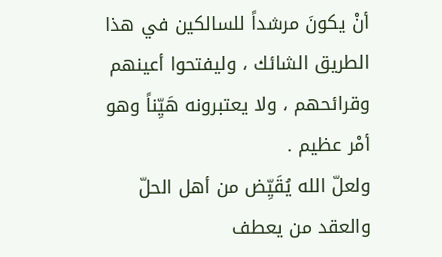أنْ يكونَ مرشداً للسالكين في هذا الطريق الشائك ، وليفتحوا أعينهم وقرائحهم ، ولا يعتبرونه هَيِّناً وهو أمْر عظيم .
ولعلّ الله يُقَيِّض من أهل الحلّ والعقد من يعطف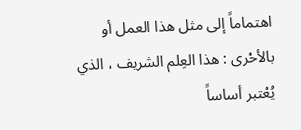اهتماماً إلى مثل هذا العمل أو بالأحْرى : هذا العِلم الشريف ، الذي يُعْتبر أساساً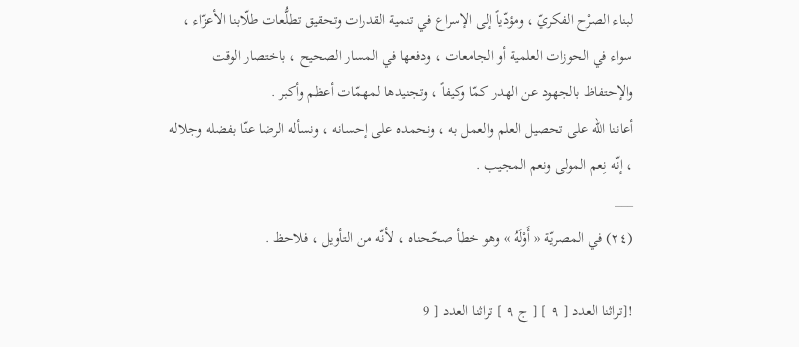لبناء الصرْح الفكريّ ، ومؤدّياً إلى الإسراع في تنمية القدرات وتحقيق تطلُّعات طلّابنا الأعزّاء ، سواء في الحوزات العلمية أو الجامعات ، ودفعها في المسار الصحيح ، باختصار الوقت والإحتفاظ بالجهود عن الهدر كمّا وكيفاً ، وتجنيدها لمهمّات أعظم وأكبر .
أعاننا الله على تحصيل العلم والعمل به ، ونحمده على إحسانه ، ونسأله الرضا عنّا بفضله وجلاله ، إنّه نِعم المولى ونعم المجيب .
___
(٢٤) في المصريّة « أَوْلَهُ » وهو خطأ صحّحناه ، لأنّه من التأويل ، فلاحظ .

![تراثنا العدد [ ٩ ] [ ج ٩ ] تراثنا العدد [ 9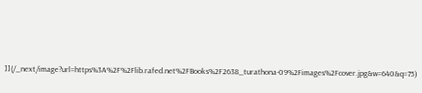]](/_next/image?url=https%3A%2F%2Flib.rafed.net%2FBooks%2F2638_turathona-09%2Fimages%2Fcover.jpg&w=640&q=75)